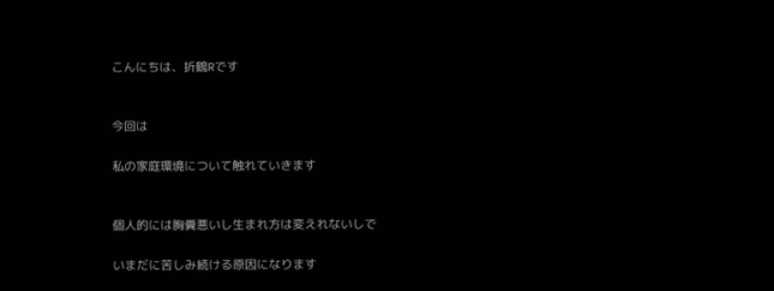こんにちは、折鶴Rです


今回は

私の家庭環境について触れていきます


個人的には胸糞悪いし生まれ方は変えれないしで

いまだに苦しみ続ける原因になります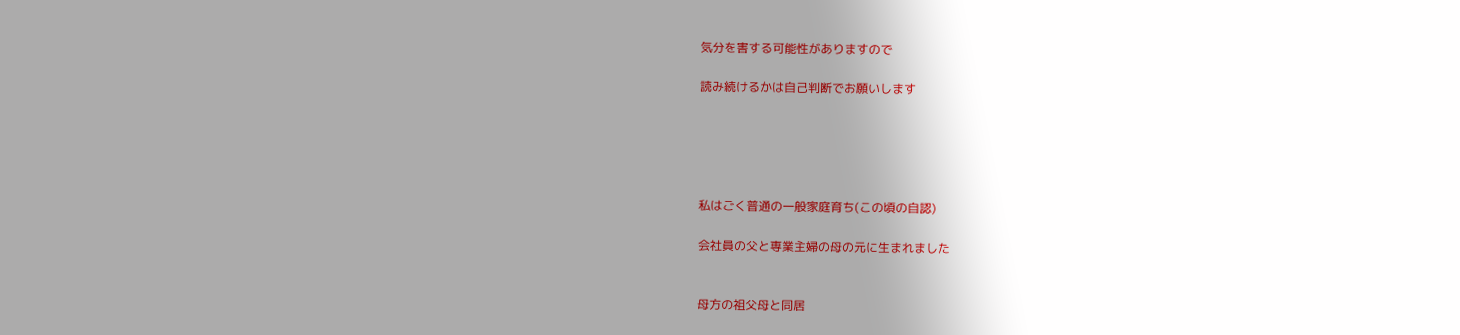気分を害する可能性がありますので

読み続けるかは自己判断でお願いします





私はごく普通の一般家庭育ち(この頃の自認)

会社員の父と専業主婦の母の元に生まれました


母方の祖父母と同居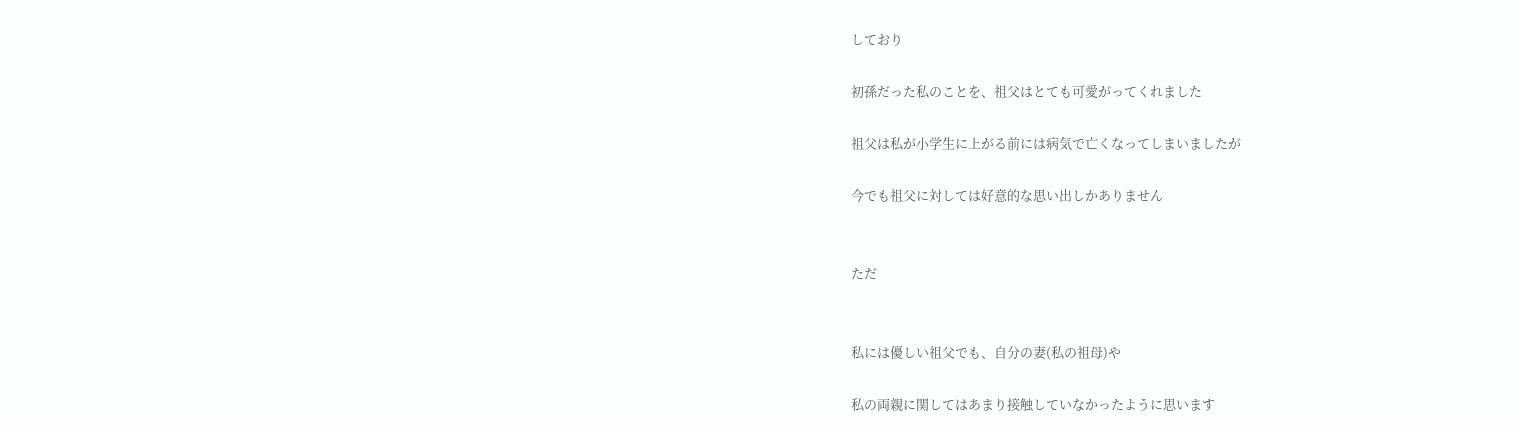しており

初孫だった私のことを、祖父はとても可愛がってくれました

祖父は私が小学生に上がる前には病気で亡くなってしまいましたが

今でも祖父に対しては好意的な思い出しかありません


ただ


私には優しい祖父でも、自分の妻(私の祖母)や

私の両親に関してはあまり接触していなかったように思います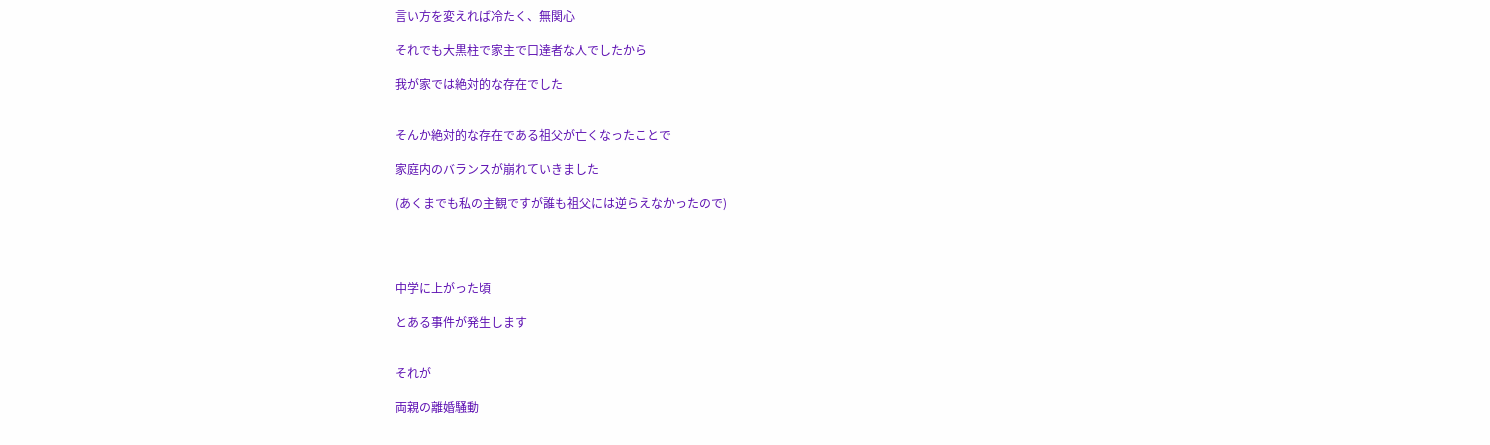言い方を変えれば冷たく、無関心

それでも大黒柱で家主で口達者な人でしたから

我が家では絶対的な存在でした


そんか絶対的な存在である祖父が亡くなったことで

家庭内のバランスが崩れていきました

(あくまでも私の主観ですが誰も祖父には逆らえなかったので)




中学に上がった頃

とある事件が発生します


それが

両親の離婚騒動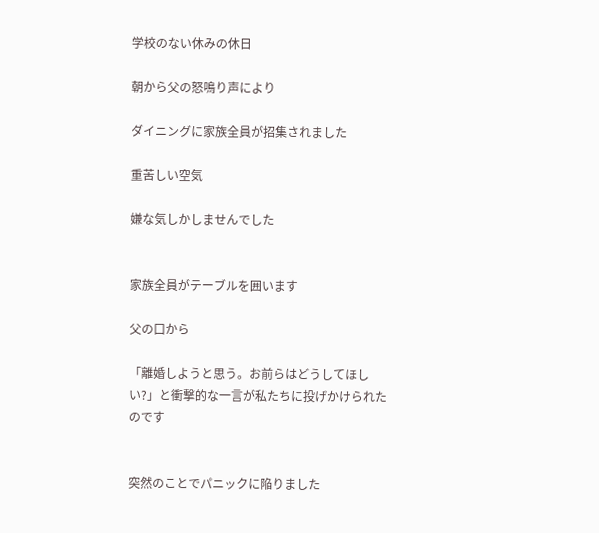学校のない休みの休日

朝から父の怒鳴り声により

ダイニングに家族全員が招集されました

重苦しい空気

嫌な気しかしませんでした


家族全員がテーブルを囲います

父の口から

「離婚しようと思う。お前らはどうしてほしい?」と衝撃的な一言が私たちに投げかけられたのです


突然のことでパニックに陥りました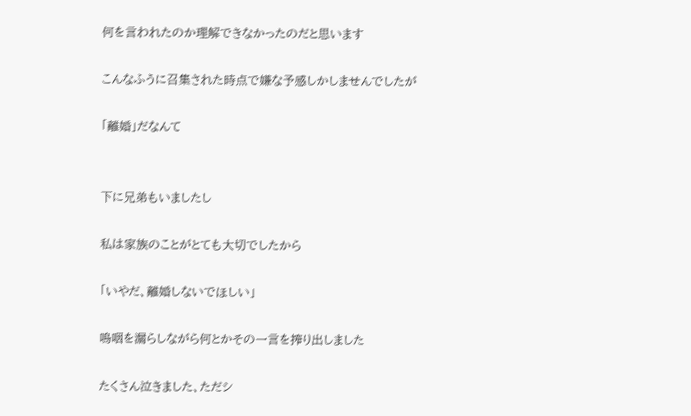何を言われたのか理解できなかったのだと思います

こんなふうに召集された時点で嫌な予感しかしませんでしたが

「離婚」だなんて


下に兄弟もいましたし

私は家族のことがとても大切でしたから

「いやだ、離婚しないでほしい」

嗚咽を漏らしながら何とかその一言を搾り出しました

たくさん泣きました、ただシ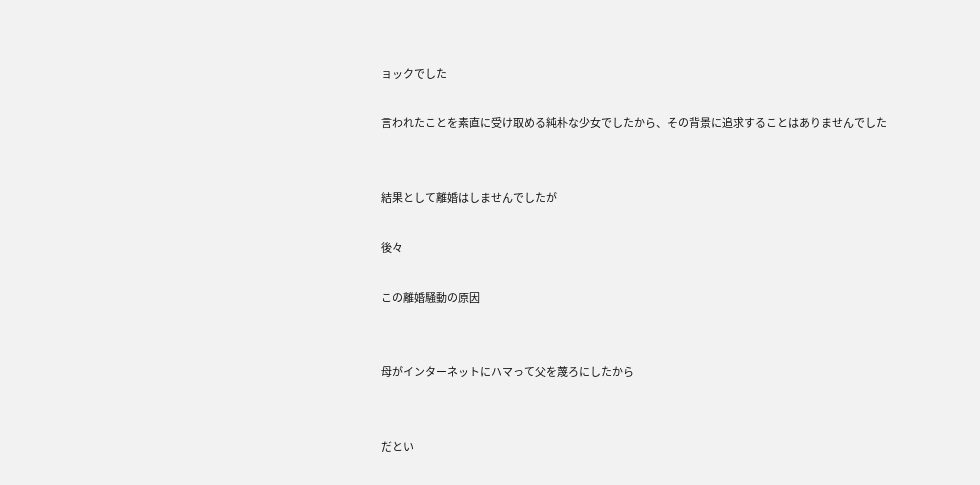ョックでした

言われたことを素直に受け取める純朴な少女でしたから、その背景に追求することはありませんでした


結果として離婚はしませんでしたが

後々

この離婚騒動の原因


母がインターネットにハマって父を蔑ろにしたから


だとい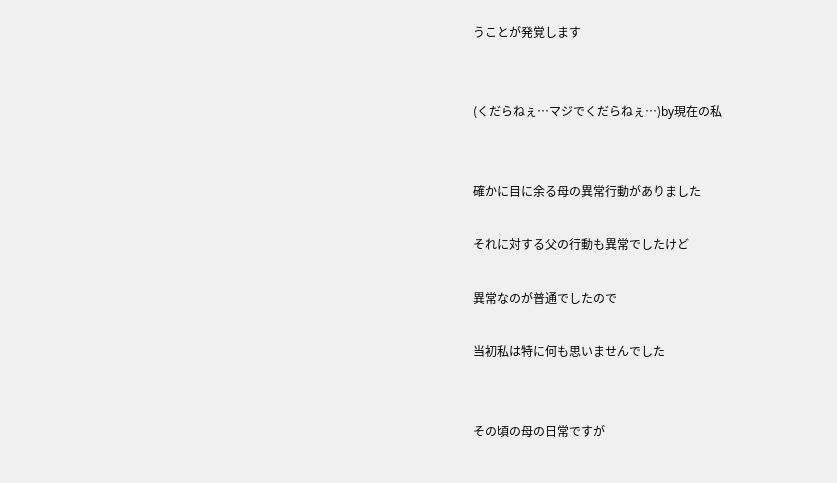うことが発覚します


(くだらねぇ…マジでくだらねぇ…)by現在の私


確かに目に余る母の異常行動がありました

それに対する父の行動も異常でしたけど

異常なのが普通でしたので

当初私は特に何も思いませんでした


その頃の母の日常ですが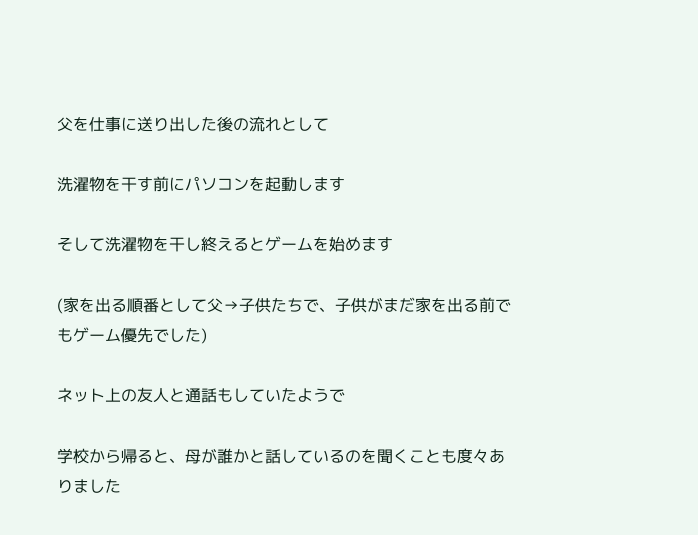父を仕事に送り出した後の流れとして

洗濯物を干す前にパソコンを起動します

そして洗濯物を干し終えるとゲームを始めます

(家を出る順番として父→子供たちで、子供がまだ家を出る前でもゲーム優先でした)

ネット上の友人と通話もしていたようで

学校から帰ると、母が誰かと話しているのを聞くことも度々ありました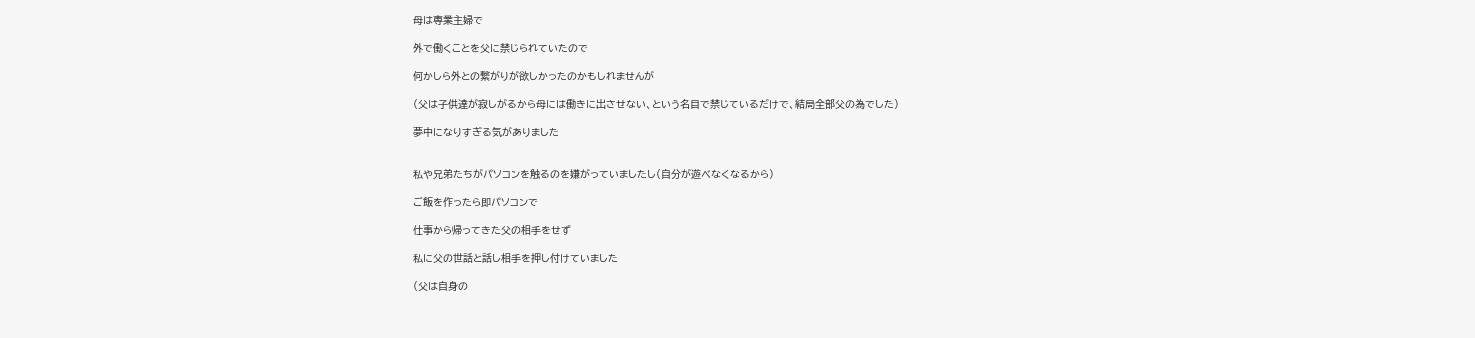母は専業主婦で

外で働くことを父に禁じられていたので

何かしら外との繋がりが欲しかったのかもしれませんが

(父は子供達が寂しがるから母には働きに出させない、という名目で禁じているだけで、結局全部父の為でした)

夢中になりすぎる気がありました


私や兄弟たちがパソコンを触るのを嫌がっていましたし(自分が遊べなくなるから)

ご飯を作ったら即パソコンで

仕事から帰ってきた父の相手をせず

私に父の世話と話し相手を押し付けていました

(父は自身の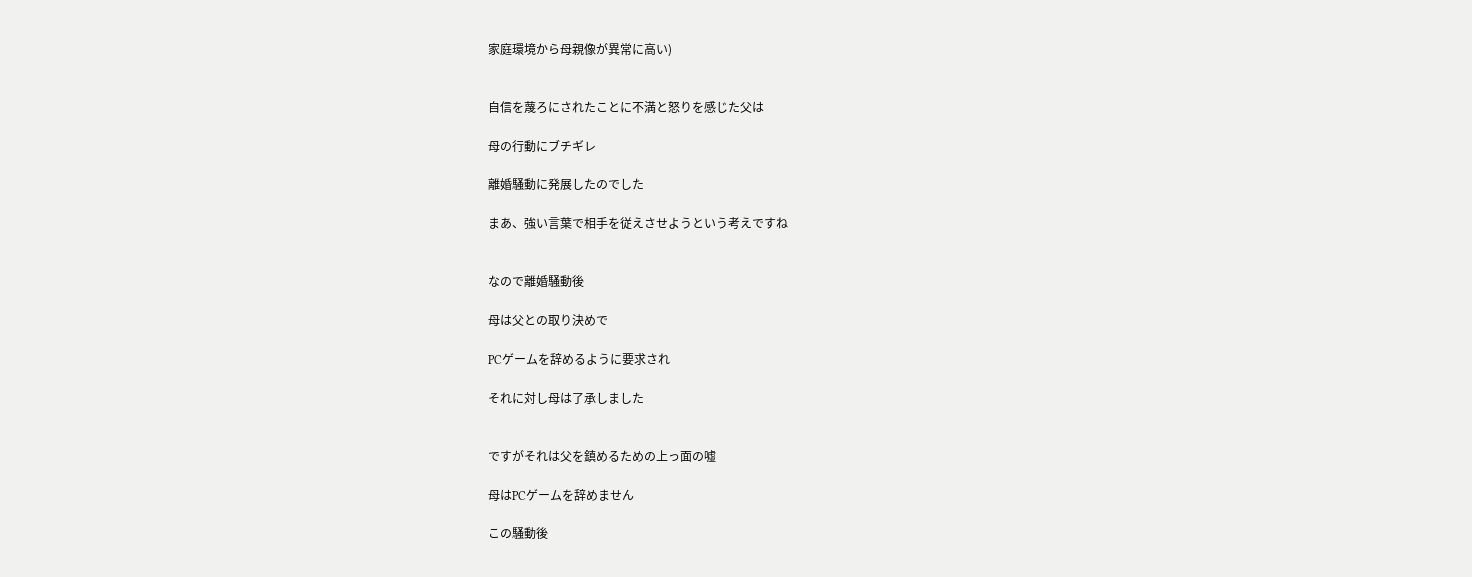家庭環境から母親像が異常に高い)


自信を蔑ろにされたことに不満と怒りを感じた父は

母の行動にブチギレ

離婚騒動に発展したのでした

まあ、強い言葉で相手を従えさせようという考えですね


なので離婚騒動後

母は父との取り決めで

PCゲームを辞めるように要求され

それに対し母は了承しました


ですがそれは父を鎮めるための上っ面の嘘

母はPCゲームを辞めません

この騒動後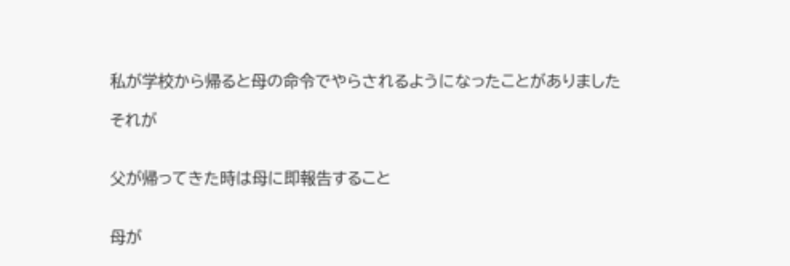私が学校から帰ると母の命令でやらされるようになったことがありました

それが


父が帰ってきた時は母に即報告すること


母が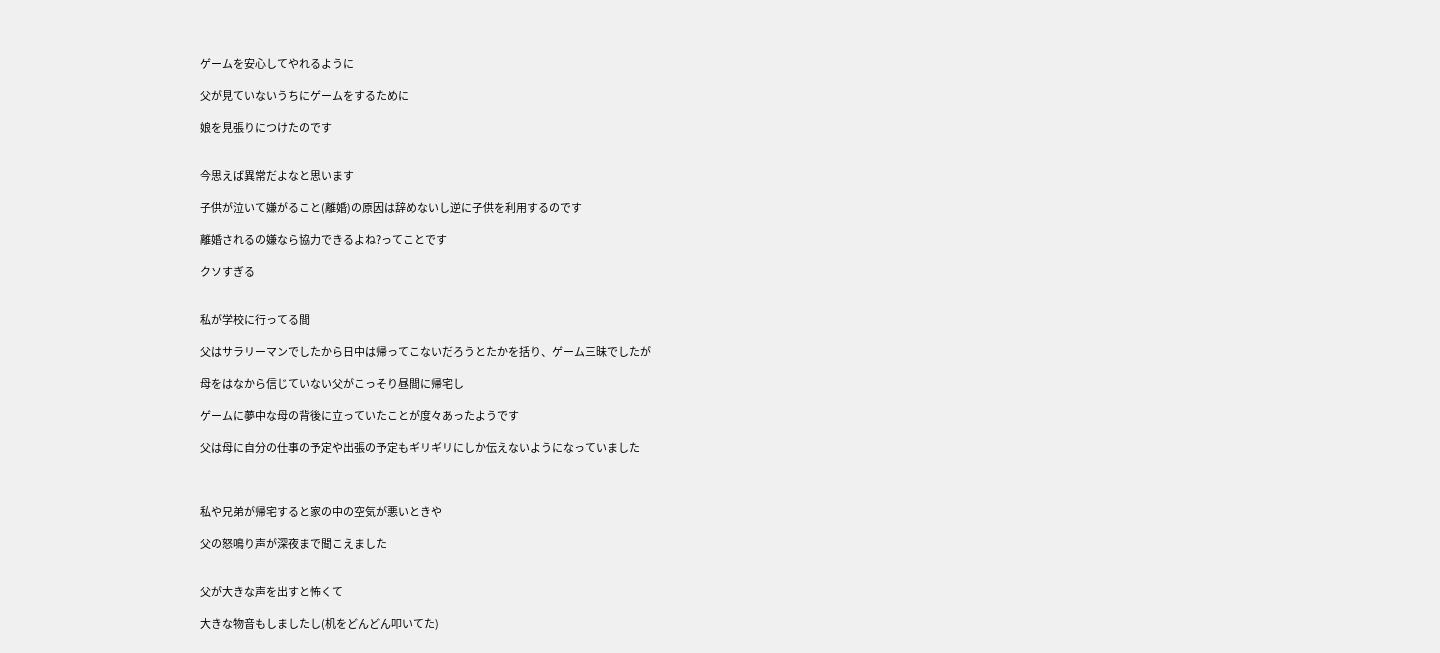ゲームを安心してやれるように

父が見ていないうちにゲームをするために

娘を見張りにつけたのです


今思えば異常だよなと思います

子供が泣いて嫌がること(離婚)の原因は辞めないし逆に子供を利用するのです

離婚されるの嫌なら協力できるよね?ってことです

クソすぎる


私が学校に行ってる間

父はサラリーマンでしたから日中は帰ってこないだろうとたかを括り、ゲーム三昧でしたが

母をはなから信じていない父がこっそり昼間に帰宅し

ゲームに夢中な母の背後に立っていたことが度々あったようです

父は母に自分の仕事の予定や出張の予定もギリギリにしか伝えないようになっていました



私や兄弟が帰宅すると家の中の空気が悪いときや

父の怒鳴り声が深夜まで聞こえました


父が大きな声を出すと怖くて

大きな物音もしましたし(机をどんどん叩いてた)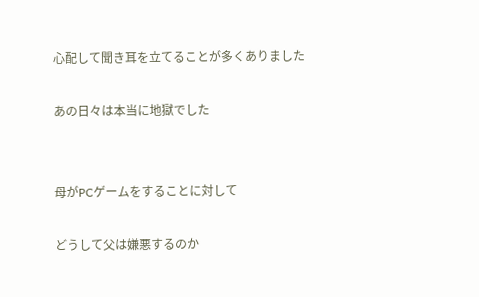心配して聞き耳を立てることが多くありました

あの日々は本当に地獄でした


母がPCゲームをすることに対して

どうして父は嫌悪するのか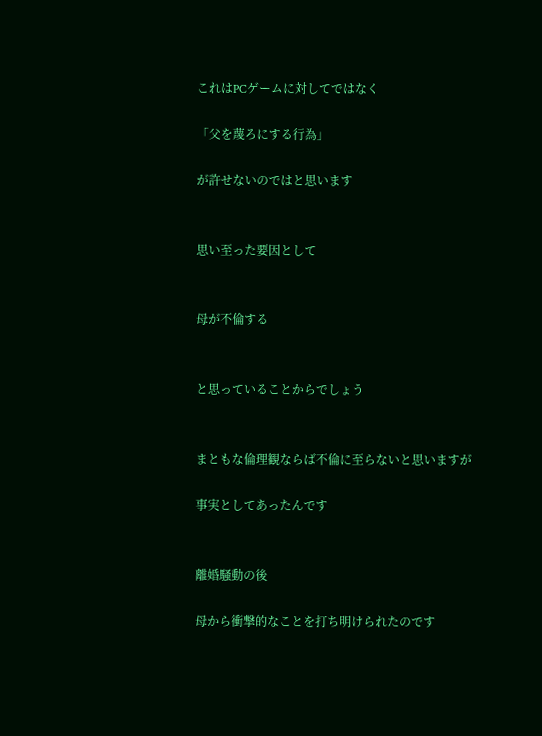これはPCゲームに対してではなく

「父を蔑ろにする行為」

が許せないのではと思います


思い至った要因として


母が不倫する


と思っていることからでしょう


まともな倫理観ならば不倫に至らないと思いますが

事実としてあったんです


離婚騒動の後

母から衝撃的なことを打ち明けられたのです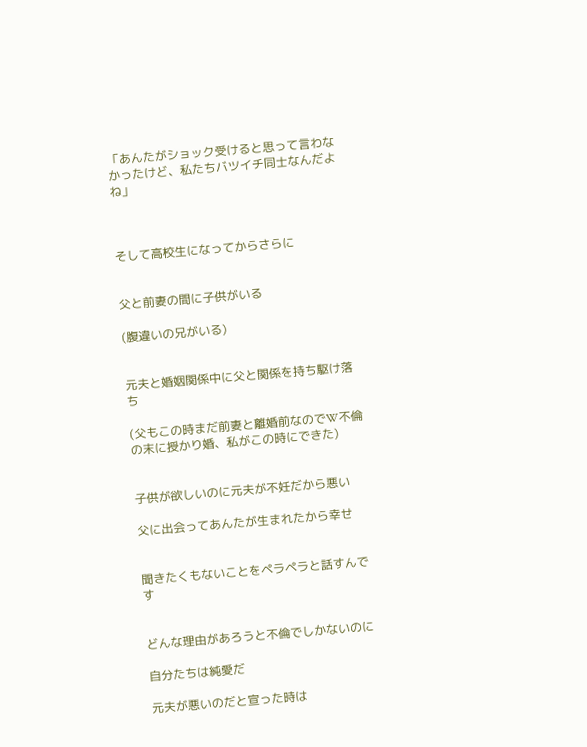「あんたがショック受けると思って言わなかったけど、私たちバツイチ同士なんだよね」



そして高校生になってからさらに


父と前妻の間に子供がいる

(腹違いの兄がいる)


元夫と婚姻関係中に父と関係を持ち駆け落ち

(父もこの時まだ前妻と離婚前なのでW不倫の末に授かり婚、私がこの時にできた)


子供が欲しいのに元夫が不妊だから悪い

父に出会ってあんたが生まれたから幸せ


聞きたくもないことをペラペラと話すんです


どんな理由があろうと不倫でしかないのに

自分たちは純愛だ

元夫が悪いのだと宣った時は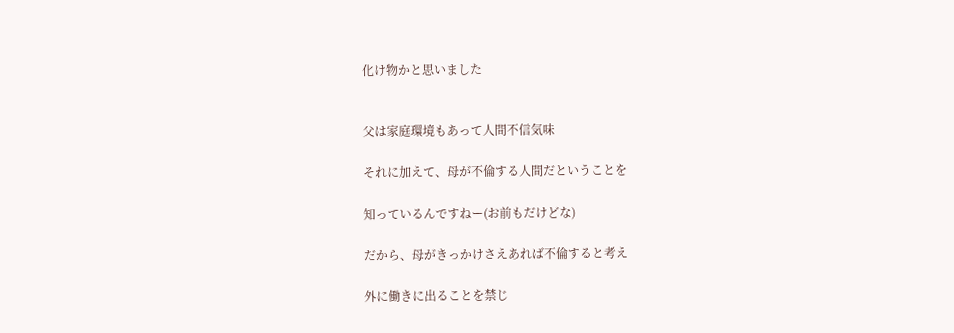化け物かと思いました


父は家庭環境もあって人間不信気味

それに加えて、母が不倫する人間だということを

知っているんですねー(お前もだけどな)

だから、母がきっかけさえあれば不倫すると考え

外に働きに出ることを禁じ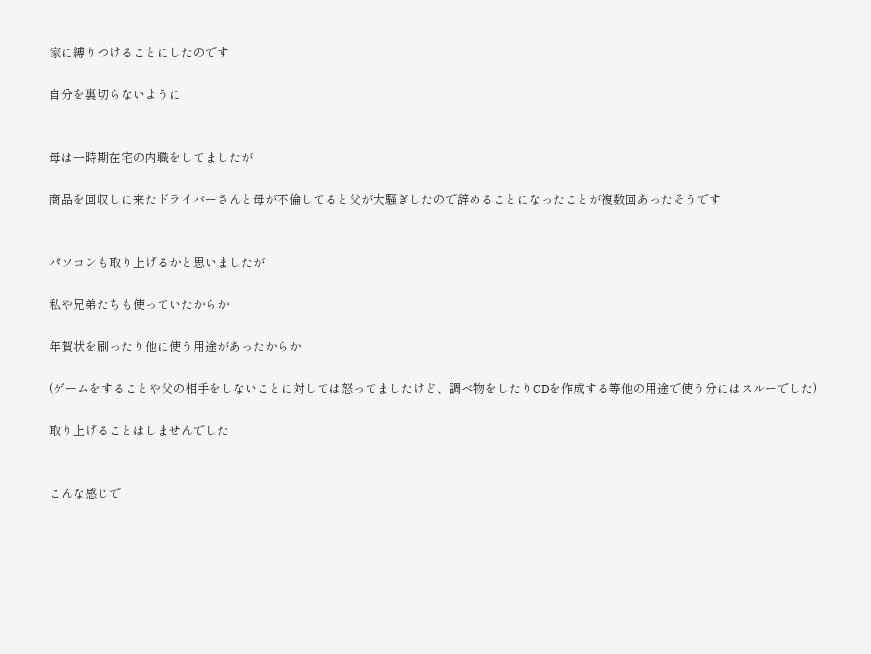家に縛りつけることにしたのです

自分を裏切らないように


母は一時期在宅の内職をしてましたが

商品を回収しに来たドライバーさんと母が不倫してると父が大騒ぎしたので辞めることになったことが複数回あったそうです


パソコンも取り上げるかと思いましたが

私や兄弟たちも使っていたからか

年賀状を刷ったり他に使う用途があったからか

(ゲームをすることや父の相手をしないことに対しては怒ってましたけど、調べ物をしたりCDを作成する等他の用途で使う分にはスルーでした)

取り上げることはしませんでした


こんな感じで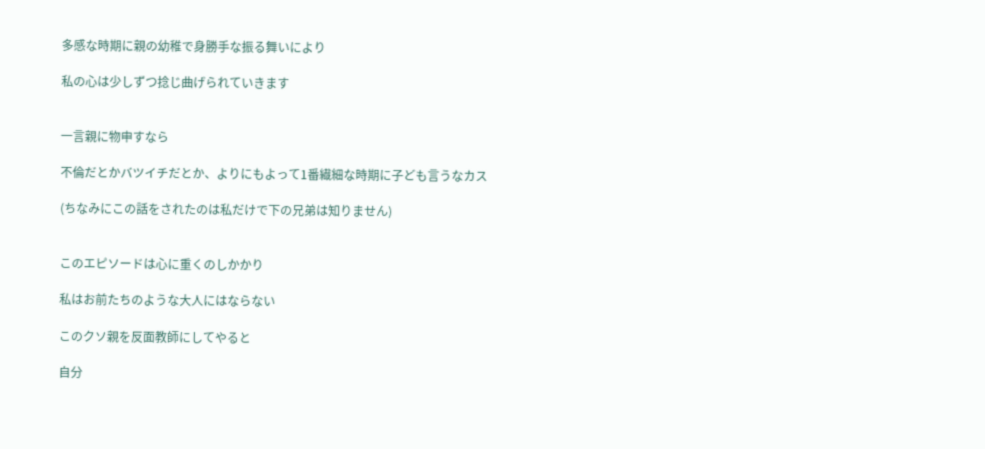多感な時期に親の幼稚で身勝手な振る舞いにより

私の心は少しずつ捻じ曲げられていきます


一言親に物申すなら

不倫だとかバツイチだとか、よりにもよって1番繊細な時期に子ども言うなカス

(ちなみにこの話をされたのは私だけで下の兄弟は知りません)


このエピソードは心に重くのしかかり

私はお前たちのような大人にはならない

このクソ親を反面教師にしてやると

自分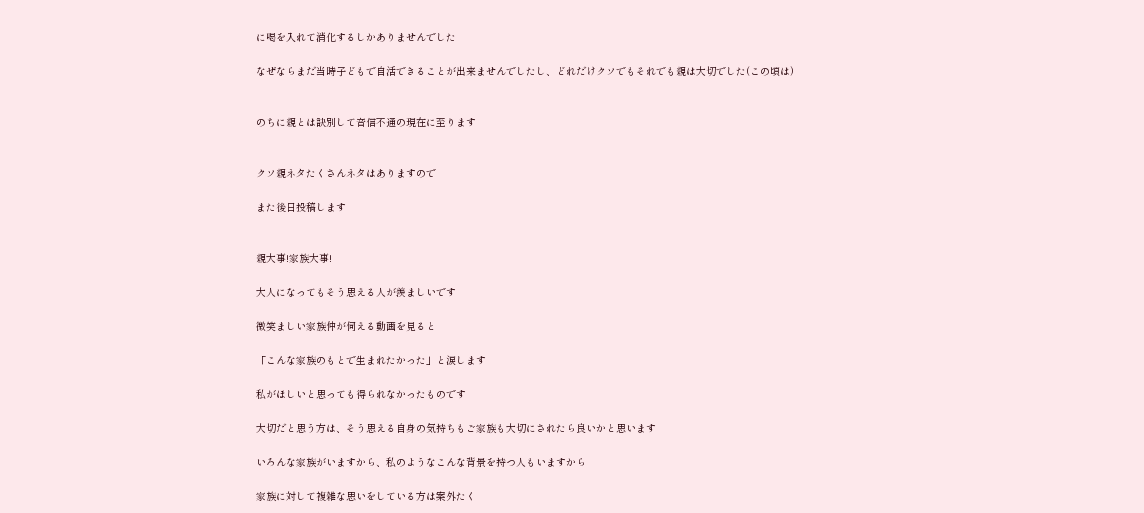に喝を入れて消化するしかありませんでした

なぜならまだ当時子どもで自活できることが出来ませんでしたし、どれだけクソでもそれでも親は大切でした(この頃は)


のちに親とは訣別して音信不通の現在に至ります


クソ親ネタたくさんネタはありますので

また後日投稿します


親大事!家族大事!

大人になってもそう思える人が羨ましいです

微笑ましい家族仲が伺える動画を見ると

「こんな家族のもとで生まれたかった」と涙します

私がほしいと思っても得られなかったものです

大切だと思う方は、そう思える自身の気持ちもご家族も大切にされたら良いかと思います

いろんな家族がいますから、私のようなこんな背景を持つ人もいますから

家族に対して複雑な思いをしている方は案外たく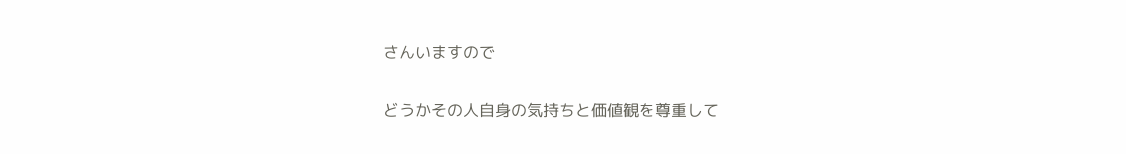さんいますので

どうかその人自身の気持ちと価値観を尊重して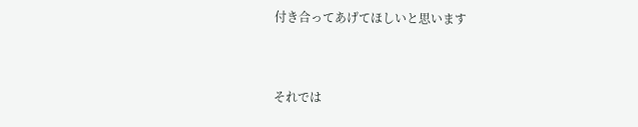付き合ってあげてほしいと思います


それでは